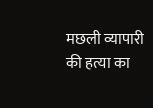मछली व्यापारी की हत्या का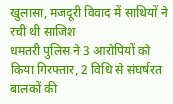खुलासा, मजदूरी विवाद में साथियों ने रची थी साजिश
धमतरी पुलिस ने 3 आरोपियों को किया गिरफ्तार, 2 विधि से संघर्षरत बालकों की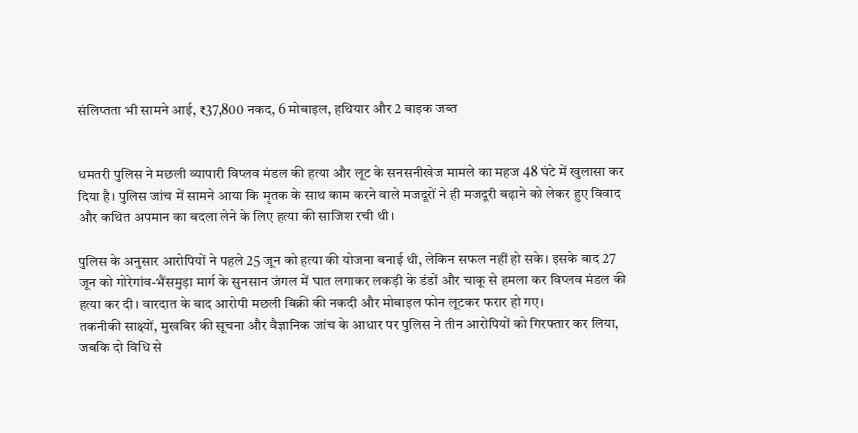संलिप्तता भी सामने आई, ₹37,800 नकद, 6 मोबाइल, हथियार और 2 बाइक जब्त


धमतरी पुलिस ने मछली व्यापारी विप्लव मंडल की हत्या और लूट के सनसनीखेज मामले का महज 48 घंटे में खुलासा कर दिया है। पुलिस जांच में सामने आया कि मृतक के साथ काम करने वाले मजदूरों ने ही मजदूरी बढ़ाने को लेकर हुए विवाद और कथित अपमान का बदला लेने के लिए हत्या की साजिश रची थी।

पुलिस के अनुसार आरोपियों ने पहले 25 जून को हत्या की योजना बनाई थी, लेकिन सफल नहीं हो सके। इसके बाद 27 जून को गोरेगांव-भैंसमुड़ा मार्ग के सुनसान जंगल में घात लगाकर लकड़ी के डंडों और चाकू से हमला कर विप्लव मंडल की हत्या कर दी। वारदात के बाद आरोपी मछली बिक्री की नकदी और मोबाइल फोन लूटकर फरार हो गए।
तकनीकी साक्ष्यों, मुखबिर की सूचना और वैज्ञानिक जांच के आधार पर पुलिस ने तीन आरोपियों को गिरफ्तार कर लिया, जबकि दो विधि से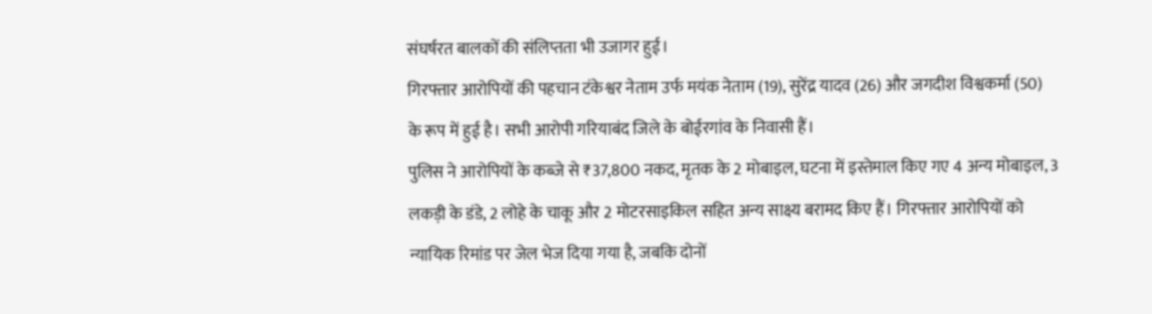संघर्षरत बालकों की संलिप्तता भी उजागर हुई।
गिरफ्तार आरोपियों की पहचान टंकेश्वर नेताम उर्फ मयंक नेताम (19), सुरेंद्र यादव (26) और जगदीश विश्वकर्मा (50) के रूप में हुई है। सभी आरोपी गरियाबंद जिले के बोईरगांव के निवासी हैं।
पुलिस ने आरोपियों के कब्जे से ₹37,800 नकद, मृतक के 2 मोबाइल, घटना में इस्तेमाल किए गए 4 अन्य मोबाइल, 3 लकड़ी के डंडे, 2 लोहे के चाकू और 2 मोटरसाइकिल सहित अन्य साक्ष्य बरामद किए हैं। गिरफ्तार आरोपियों को न्यायिक रिमांड पर जेल भेज दिया गया है, जबकि दोनों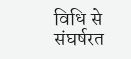विधि से संघर्षरत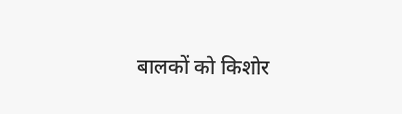बालकों को किशोर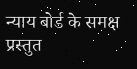न्याय बोर्ड के समक्ष प्रस्तुत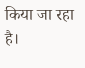किया जा रहा है।